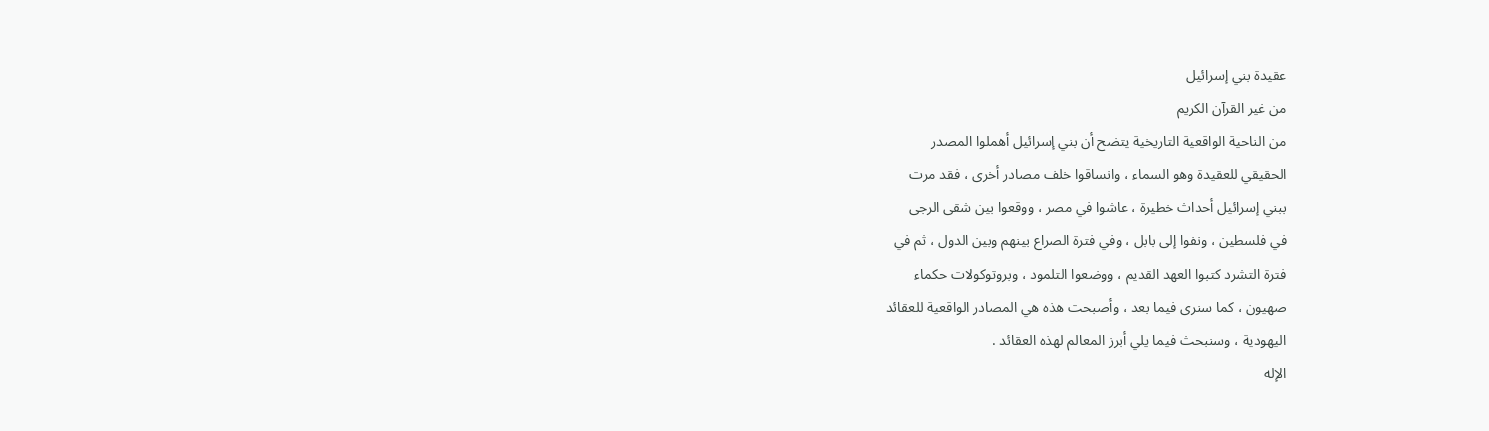عقيدة بني إسرائيل
من غير القرآن الكريم
من الناحية الواقعية التاريخية يتضح أن بني إسرائيل أهملوا المصدر
الحقيقي للعقيدة وهو السماء ، وانساقوا خلف مصادر أخرى ، فقد مرت
ببني إسرائيل أحداث خطيرة ، عاشوا في مصر ، ووقعوا بين شقى الرجى
في فلسطين ، ونفوا إلى بابل ، وفي فترة الصراع بينهم وبين الدول ، ثم في
فترة التشرد كتبوا العهد القديم ، ووضعوا التلمود ، وبروتوكولات حكماء
صهيون ، كما سنرى فيما بعد ، وأصبحت هذه هي المصادر الواقعية للعقائد
اليهودية ، وسنبحث فيما يلي أبرز المعالم لهذه العقائد .
الإله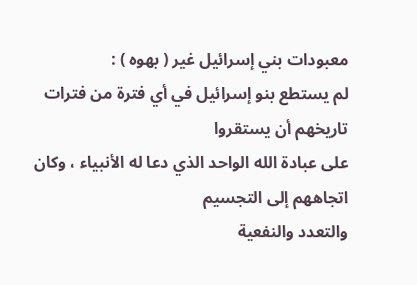معبودات بني إسرائيل غير ( بهوه ) :
لم يستطع بنو إسرائيل في أي فترة من فترات تاريخهم أن يستقروا
على عبادة الله الواحد الذي دعا له الأنبياء ، وكان اتجاههم إلى التجسيم
والتعدد والنفعية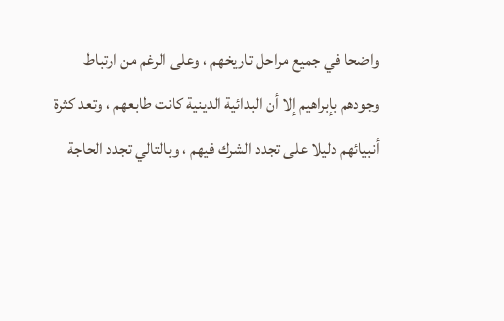واضحا في جميع مراحل تاريخهم ، وعلى الرغم من ارتباط
وجودهم بإبراهيم إلا أن البدائية الدينية كانت طابعهم ، وتعد كثرة
أنبيائهم دليلا على تجدد الشرك فيهم ، وبالتالي تجدد الحاجة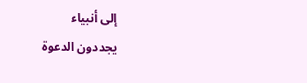إلى أنبياء
يجددون الدعوة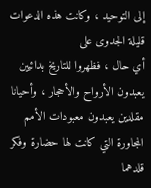إلى التوحيد ، وكانت هذه الدعوات قليلة الجدوى على
أي حال ، فظهروا للتاريخ بدائيين يعبدون الأرواح والأحجار ، وأحيانا
مقلدين يعبدون معبودات الأمم المجاورة التي كانت لها حضارة وفكر قلدهما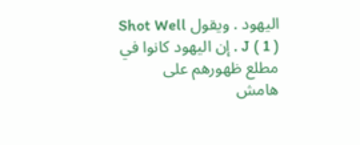اليهود . ويقول Shot Well . J ( 1 ) إن اليهود كانوا في مطلع ظهورهم على
هامش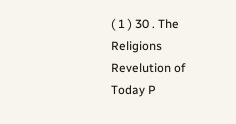( 1 ) 30 . The Religions Revelution of Today P